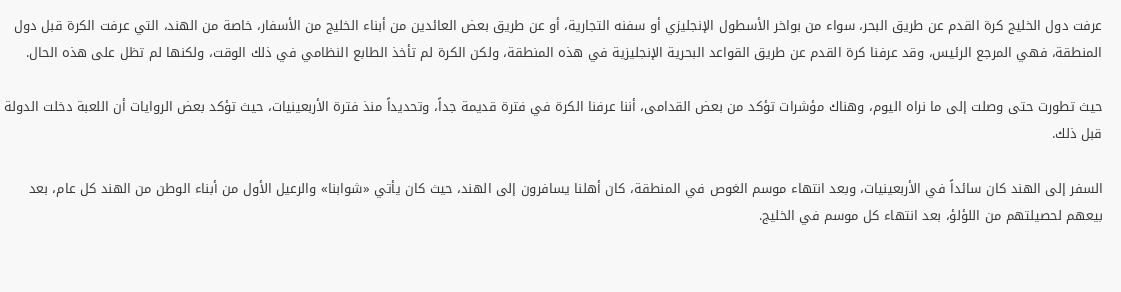عرفت دول الخليج كرة القدم عن طريق البحر، سواء من بواخر الأسطول الإنجليزي أو سفنه التجارية، أو عن طريق بعض العائدين من أبناء الخليج من الأسفار، خاصة من الهند، التي عرفت الكرة قبل دول المنطقة، فهي المرجع الرئيس، وقد عرفنا كرة القدم عن طريق القواعد البحرية الإنجليزية في هذه المنطقة، ولكن الكرة لم تأخذ الطابع النظامي في ذلك الوقت، ولكنها لم تظل على هذه الحال.

حيث تطورت حتى وصلت إلى ما نراه اليوم، وهناك مؤشرات تؤكد من بعض القدامى، أننا عرفنا الكرة في فترة قديمة جداً، وتحديداً منذ فترة الأربعينيات، حيث تؤكد بعض الروايات أن اللعبة دخلت الدولة قبل ذلك.

السفر إلى الهند كان سائداً في الأربعينيات، وبعد انتهاء موسم الغوص في المنطقة، كان أهلنا يسافرون إلى الهند، حيث كان يأتي «شوابنا» والرعيل الأول من أبناء الوطن من الهند كل عام، بعد بيعهم لحصيلتهم من اللؤلؤ، بعد انتهاء كل موسم في الخليج.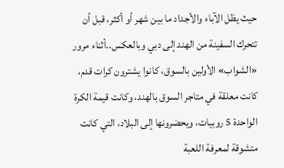حيث يظل الآباء والأجداد ما بين شهر أو أكثر، قبل أن تتحرك السفينة من الهند إلى دبي وبالعكس..أثناء مرور «الشواب» الأولين بالسوق، كانوا يشترون كرات قدم، كانت معلقة في متاجر السوق بالهند، وكانت قيمة الكرة الواحدة 5 روبيات، ويحضرونها إلى البلاد، التي كانت متشوقة لمعرفة اللعبة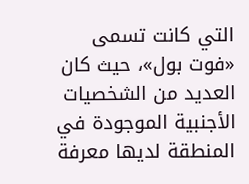التي كانت تسمى «فوت بول»، حيث كان العديد من الشخصيات الأجنبية الموجودة في المنطقة لديها معرفة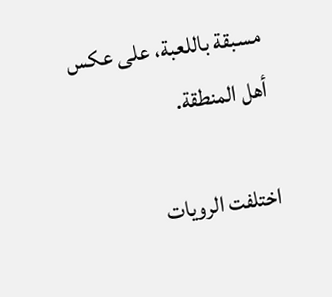مسبقة باللعبة، على عكس أهل المنطقة.

اختلفت الرويات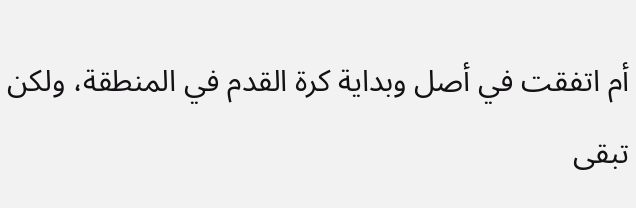أم اتفقت في أصل وبداية كرة القدم في المنطقة، ولكن تبقى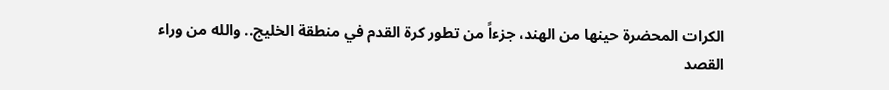الكرات المحضرة حينها من الهند، جزءاً من تطور كرة القدم في منطقة الخليج.. والله من وراء القصد